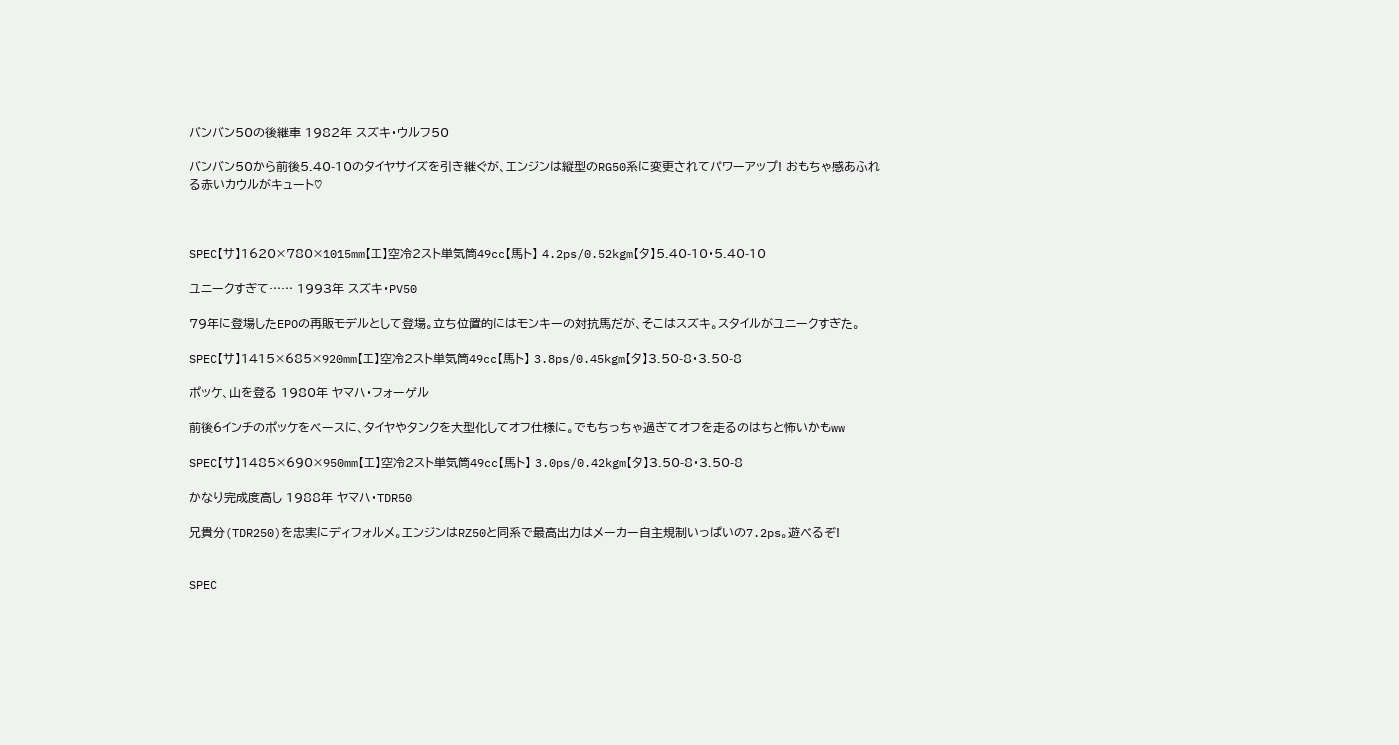バンバン50の後継車 1982年 スズキ・ウルフ50

バンバン50から前後5.40-10のタイヤサイズを引き継ぐが、エンジンは縦型のRG50系に変更されてパワーアップ! おもちゃ感あふれる赤いカウルがキュート♡



SPEC【サ】1620×780×1015mm【エ】空冷2スト単気筒49cc【馬ト】 4.2ps/0.52kgm【タ】5.40-10・5.40-10

ユニークすぎて…… 1993年 スズキ・PV50

79年に登場したEPOの再販モデルとして登場。立ち位置的にはモンキーの対抗馬だが、そこはスズキ。スタイルがユニークすぎた。

SPEC【サ】1415×685×920mm【エ】空冷2スト単気筒49cc【馬ト】 3.8ps/0.45kgm【タ】3.50-8・3.50-8

ポッケ、山を登る 1980年 ヤマハ・フォーゲル

前後6インチのポッケをベースに、タイヤやタンクを大型化してオフ仕様に。でもちっちゃ過ぎてオフを走るのはちと怖いかもww

SPEC【サ】1485×690×950mm【エ】空冷2スト単気筒49cc【馬ト】 3.0ps/0.42kgm【タ】3.50-8・3.50-8

かなり完成度高し 1988年 ヤマハ・TDR50

兄貴分(TDR250)を忠実にディフォルメ。エンジンはRZ50と同系で最高出力はメーカー自主規制いっぱいの7.2ps。遊べるぞ!


SPEC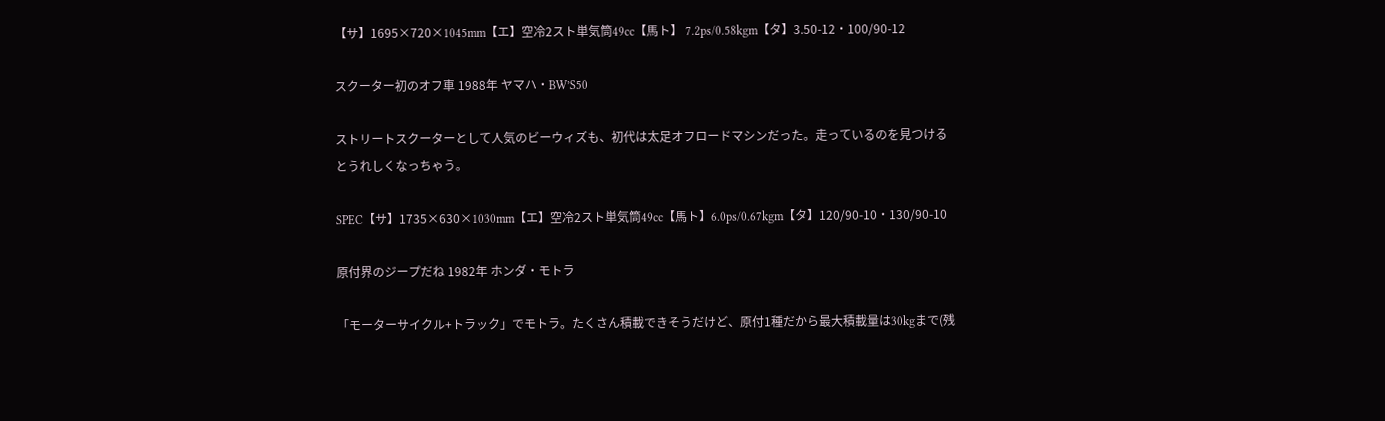【サ】1695×720×1045mm【エ】空冷2スト単気筒49cc【馬ト】 7.2ps/0.58kgm【タ】3.50-12・100/90-12

スクーター初のオフ車 1988年 ヤマハ・BW’S50

ストリートスクーターとして人気のビーウィズも、初代は太足オフロードマシンだった。走っているのを見つけるとうれしくなっちゃう。

SPEC【サ】1735×630×1030mm【エ】空冷2スト単気筒49cc【馬ト】6.0ps/0.67kgm【タ】120/90-10・130/90-10

原付界のジープだね 1982年 ホンダ・モトラ

「モーターサイクル+トラック」でモトラ。たくさん積載できそうだけど、原付1種だから最大積載量は30kgまで(残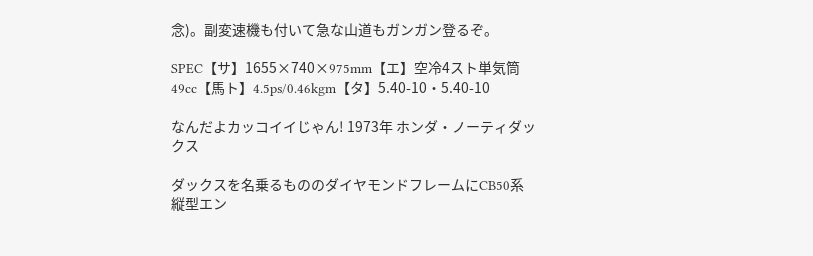念)。副変速機も付いて急な山道もガンガン登るぞ。

SPEC【サ】1655×740×975mm【エ】空冷4スト単気筒49cc【馬ト】4.5ps/0.46kgm【タ】5.40-10・5.40-10

なんだよカッコイイじゃん! 1973年 ホンダ・ノーティダックス

ダックスを名乗るもののダイヤモンドフレームにCB50系縦型エン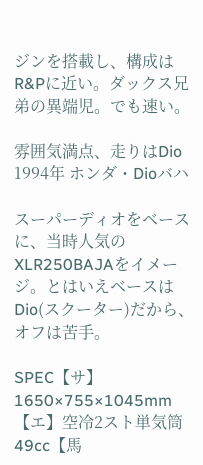ジンを搭載し、構成はR&Pに近い。ダックス兄弟の異端児。でも速い。

雰囲気満点、走りはDio 1994年 ホンダ・Dioバハ

スーパーディオをベースに、当時人気のXLR250BAJAをイメージ。とはいえベースはDio(スクーター)だから、オフは苦手。

SPEC【サ】1650×755×1045mm【エ】空冷2スト単気筒49cc【馬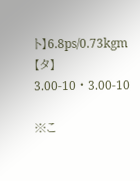ト】6.8ps/0.73kgm【タ】3.00-10・3.00-10

※こ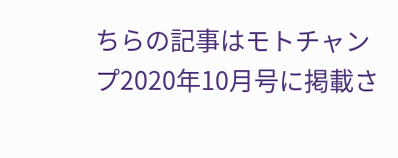ちらの記事はモトチャンプ2020年10月号に掲載さ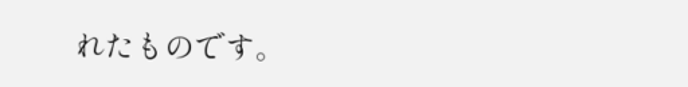れたものです。